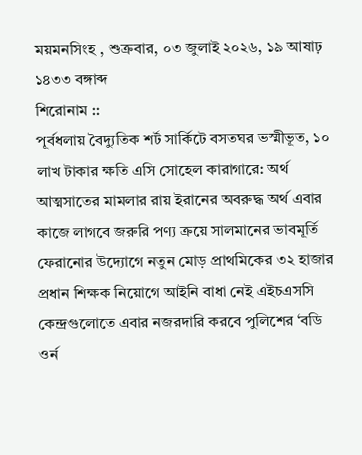ময়মনসিংহ , শুক্রবার, ০৩ জুলাই ২০২৬, ১৯ আষাঢ় ১৪৩৩ বঙ্গাব্দ
শিরোনাম ::
পূর্বধলায় বৈদ্যুতিক শর্ট সার্কিটে বসতঘর ভস্মীভূত, ১০ লাখ টাকার ক্ষতি এসি সোহেল কারাগারে: অর্থ আত্মসাতের মামলার রায় ইরানের অবরুদ্ধ অর্থ এবার কাজে লাগবে জরুরি পণ্য ক্রয়ে সালমানের ভাবমূর্তি ফেরানোর উদ্যোগে নতুন মোড় প্রাথমিকের ৩২ হাজার প্রধান শিক্ষক নিয়োগে আইনি বাধা নেই এইচএসসি কেন্দ্রগুলোতে এবার নজরদারি করবে পুলিশের ‘বডি ওর্ন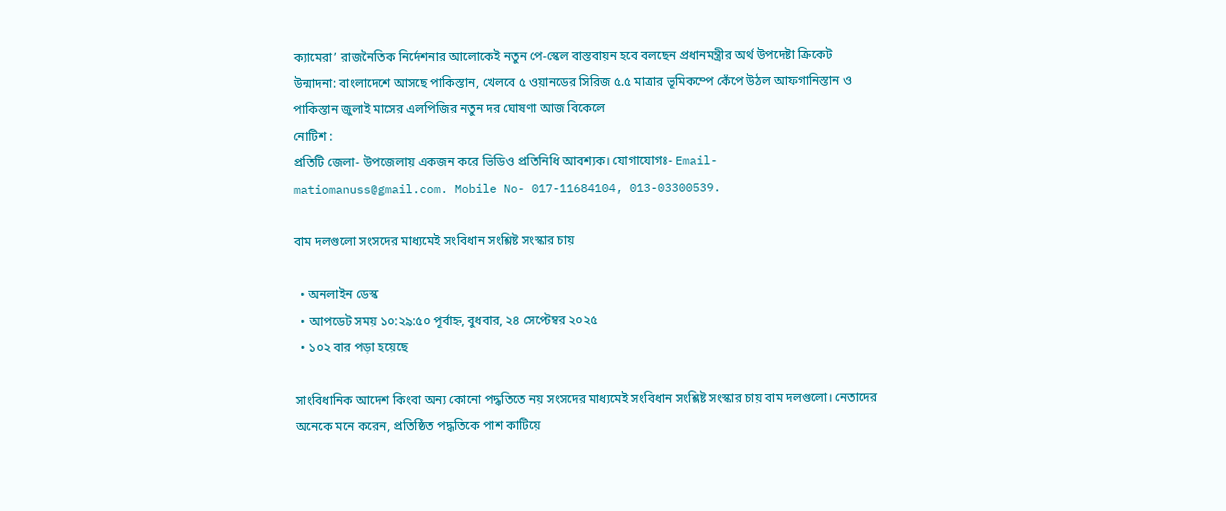ক্যামেরা’ রাজনৈতিক নির্দেশনার আলোকেই নতুন পে-স্কেল বাস্তবায়ন হবে বলছেন প্রধানমন্ত্রীর অর্থ উপদেষ্টা ক্রিকেট উন্মাদনা: বাংলাদেশে আসছে পাকিস্তান, খেলবে ৫ ওয়ানডের সিরিজ ৫.৫ মাত্রার ভূমিকম্পে কেঁপে উঠল আফগানিস্তান ও পাকিস্তান জুলাই মাসের এলপিজির নতুন দর ঘোষণা আজ বিকেলে
নোটিশ :
প্রতিটি জেলা- উপজেলায় একজন করে ভিডিও প্রতিনিধি আবশ্যক। যোগাযোগঃ- Email- matiomanuss@gmail.com. Mobile No- 017-11684104, 013-03300539.

বাম দলগুলো সংসদের মাধ্যমেই সংবিধান সংশ্লিষ্ট সংস্কার চায়

  • অনলাইন ডেস্ক
  • আপডেট সময় ১০:২৯:৫০ পূর্বাহ্ন, বুধবার, ২৪ সেপ্টেম্বর ২০২৫
  • ১০২ বার পড়া হয়েছে

সাংবিধানিক আদেশ কিংবা অন্য কোনো পদ্ধতিতে নয় সংসদের মাধ্যমেই সংবিধান সংশ্লিষ্ট সংস্কার চায় বাম দলগুলো। নেতাদের অনেকে মনে করেন, প্রতিষ্ঠিত পদ্ধতিকে পাশ কাটিয়ে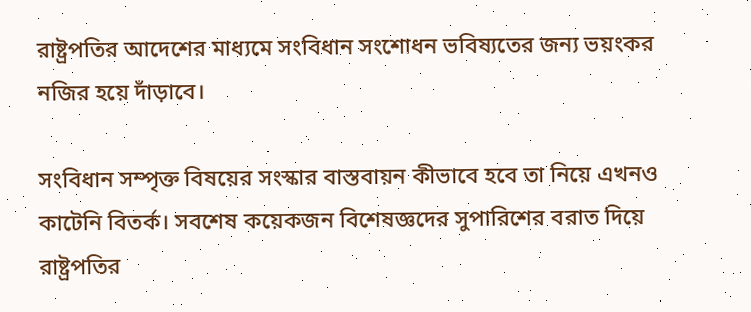রাষ্ট্রপতির আদেশের মাধ্যমে সংবিধান সংশোধন ভবিষ্যতের জন্য ভয়ংকর নজির হয়ে দাঁড়াবে।

সংবিধান সম্পৃক্ত বিষয়ের সংস্কার বাস্তবায়ন কীভাবে হবে তা নিয়ে এখনও কাটেনি বিতর্ক। সবশেষ কয়েকজন বিশেষজ্ঞদের সুপারিশের বরাত দিয়ে রাষ্ট্রপতির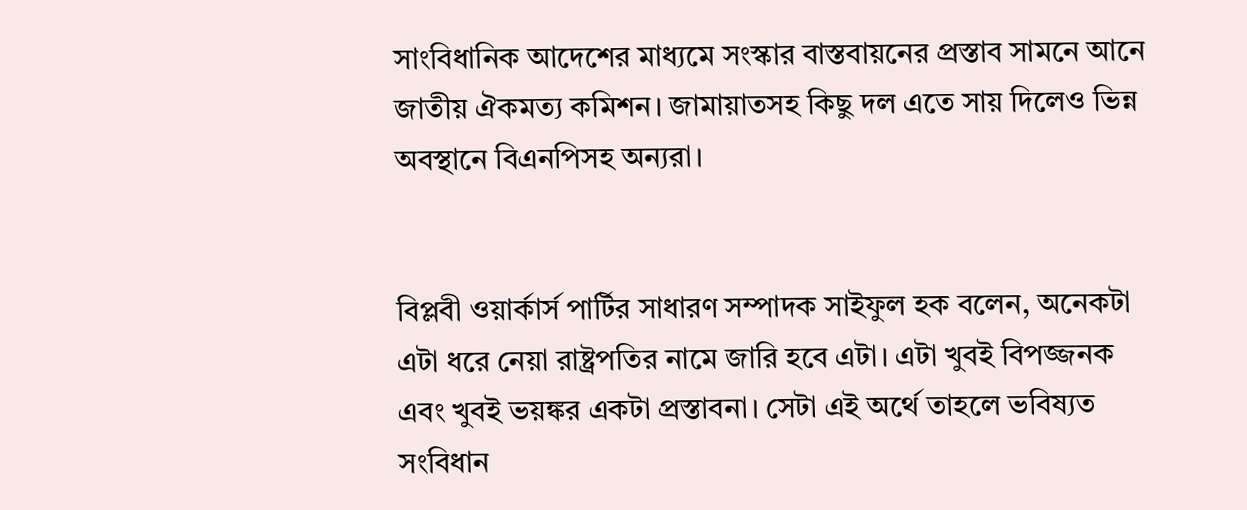সাংবিধানিক আদেশের মাধ্যমে সংস্কার বাস্তবায়নের প্রস্তাব সামনে আনে জাতীয় ঐকমত্য কমিশন। জামায়াতসহ কিছু দল এতে সায় দিলেও ভিন্ন অবস্থানে বিএনপিসহ অন্যরা।


বিপ্লবী ওয়ার্কার্স পার্টির সাধারণ সম্পাদক সাইফুল হক বলেন, অনেকটা এটা ধরে নেয়া রাষ্ট্রপতির নামে জারি হবে এটা। এটা খুবই বিপজ্জনক এবং খুবই ভয়ঙ্কর একটা প্রস্তাবনা। সেটা এই অর্থে তাহলে ভবিষ্যত সংবিধান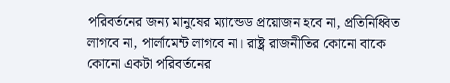পরিবর্তনের জন্য মানুষের ম্যান্ডেড প্রয়োজন হবে না, প্রতিনিধ্বিত লাগবে না, পার্লামেন্ট লাগবে না। রাষ্ট্র রাজনীতির কোনো বাকে কোনো একটা পরিবর্তনের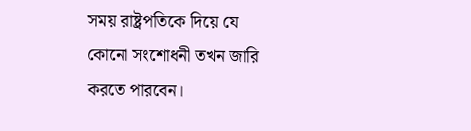সময় রাষ্ট্রপতিকে দিয়ে যে কোনো সংশোধনী তখন জারি করতে পারবেন।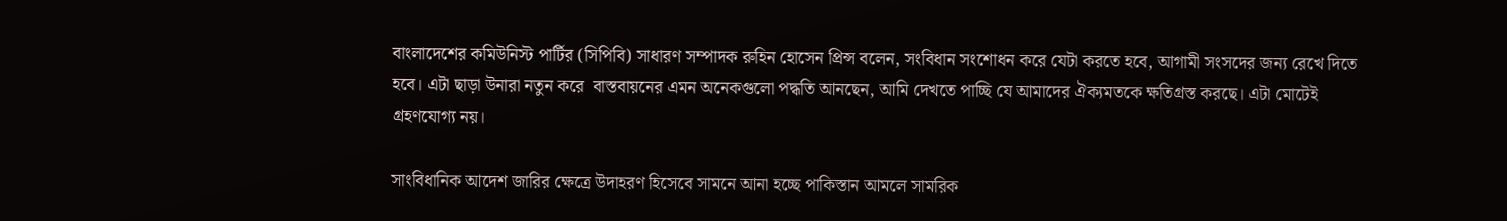বাংলাদেশের কমিউনিস্ট পার্টির (সিপিবি) সাধারণ সম্পাদক রুহিন হোসেন প্রিন্স বলেন, সংবিধান সংশোধন করে যেটা করতে হবে, আগামী সংসদের জন্য রেখে দিতে হবে। এটা ছাড়া উনারা নতুন করে  বাস্তবায়নের এমন অনেকগুলো পদ্ধতি আনছেন, আমি দেখতে পাচ্ছি যে আমাদের ঐক্যমতকে ক্ষতিগ্রস্ত করছে। এটা মোটেই গ্রহণযোগ্য নয়।

সাংবিধানিক আদেশ জারির ক্ষেত্রে উদাহরণ হিসেবে সামনে আনা হচ্ছে পাকিস্তান আমলে সামরিক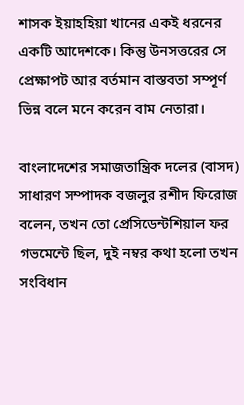শাসক ইয়াহহিয়া খানের একই ধরনের একটি আদেশকে। কিন্তু উনসত্তরের সে প্রেক্ষাপট আর বর্তমান বাস্তবতা সম্পূর্ণ ভিন্ন বলে মনে করেন বাম নেতারা।

বাংলাদেশের সমাজতান্ত্রিক দলের (বাসদ) সাধারণ সম্পাদক বজলুর রশীদ ফিরোজ বলেন, তখন তো প্রেসিডেন্টশিয়াল ফর গভমেন্টে ছিল, দুই নম্বর কথা হলো তখন সংবিধান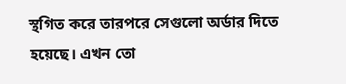স্থগিত করে তারপরে সেগুলো অর্ডার দিতে হয়েছে। এখন তো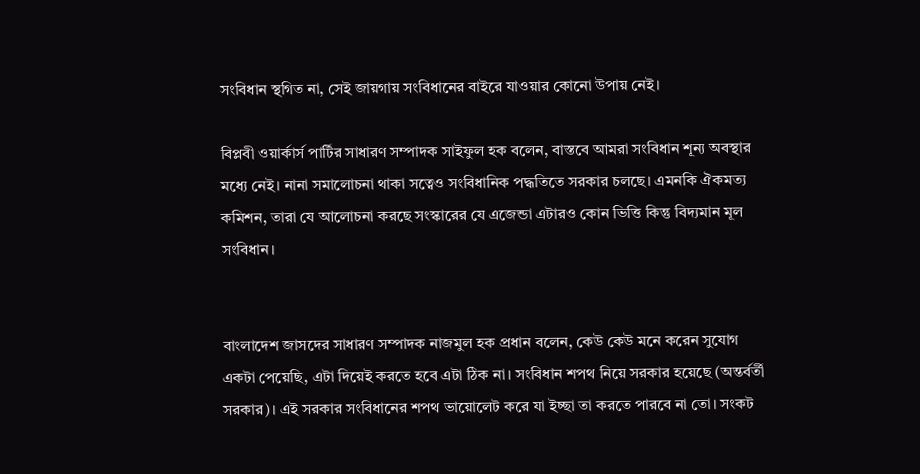সংবিধান স্থগিত না, সেই জায়গায় সংবিধানের বাইরে যাওয়ার কোনো উপায় নেই।

বিপ্লবী ওয়ার্কার্স পার্টির সাধারণ সম্পাদক সাইফুল হক বলেন, বাস্তবে আমরা সংবিধান শূন্য অবস্থার মধ্যে নেই। নানা সমালোচনা থাকা সত্বেও সংবিধানিক পদ্ধতিতে সরকার চলছে। এমনকি ঐকমত্য কমিশন, তারা যে আলোচনা করছে সংস্কারের যে এজেন্ডা এটারও কোন ভিত্তি কিন্তু বিদ্যমান মূল সংবিধান।


বাংলাদেশ জাসদের সাধারণ সম্পাদক নাজমুল হক প্রধান বলেন, কেউ কেউ মনে করেন সুযোগ একটা পেয়েছি, এটা দিয়েই করতে হবে এটা ঠিক না। সংবিধান শপথ নিয়ে সরকার হয়েছে (অন্তর্বর্তী সরকার)। এই সরকার সংবিধানের শপথ ভায়োলেট করে যা ইচ্ছা তা করতে পারবে না তো। সংকট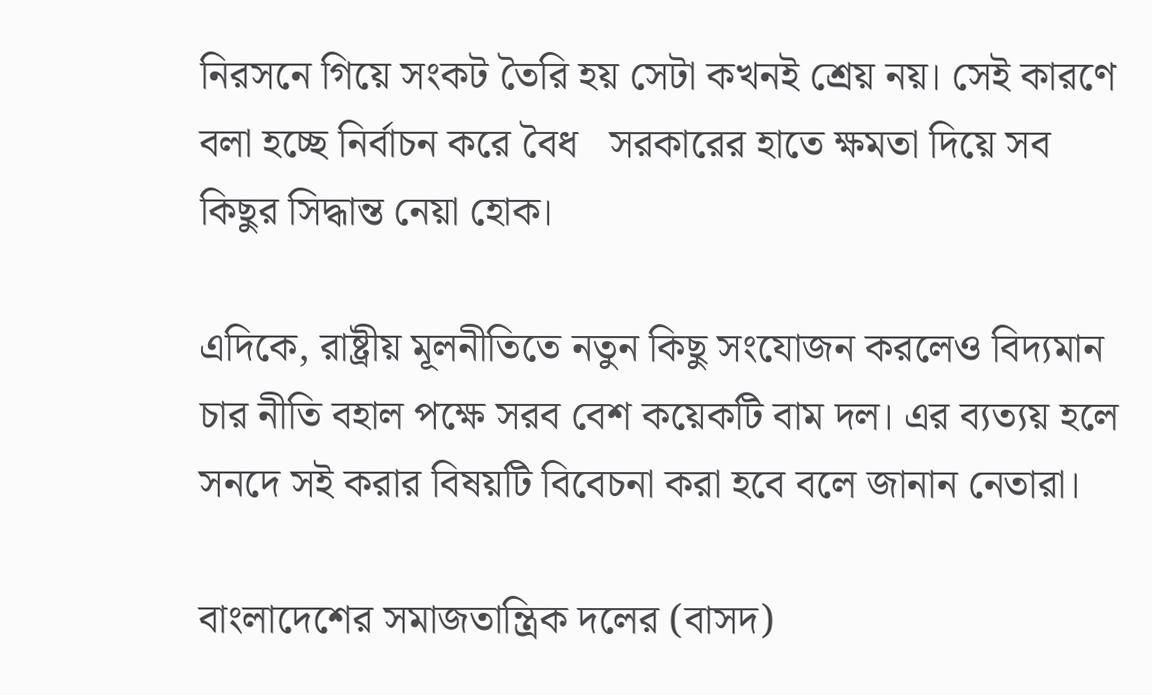নিরসনে গিয়ে সংকট তৈরি হয় সেটা কখনই শ্রেয় নয়। সেই কারণে বলা হচ্ছে নির্বাচন করে বৈধ   সরকারের হাতে ক্ষমতা দিয়ে সব কিছুর সিদ্ধান্ত নেয়া হোক।

এদিকে, রাষ্ট্রীয় মূলনীতিতে নতুন কিছু সংযোজন করলেও বিদ্যমান চার নীতি বহাল পক্ষে সরব বেশ কয়েকটি বাম দল। এর ব্যত্যয় হলে সনদে সই করার বিষয়টি বিবেচনা করা হবে বলে জানান নেতারা।

বাংলাদেশের সমাজতান্ত্রিক দলের (বাসদ)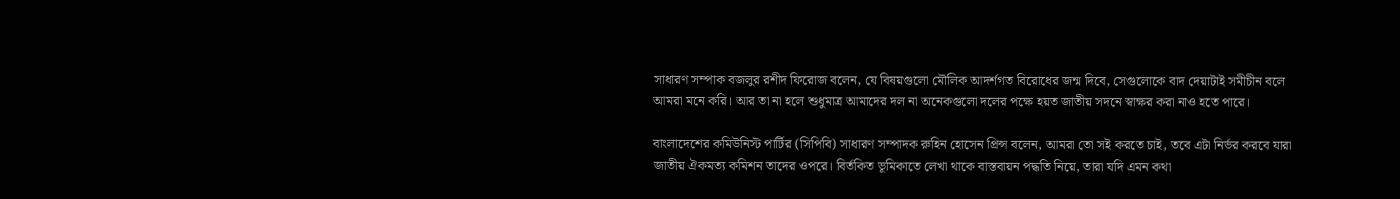সাধারণ সম্পাক বজলুর রশীদ ফিরোজ বলেন, যে বিষয়গুলো মৌলিক আদর্শগত বিরোধের জন্ম দিবে, সেগুলোকে বাদ দেয়াটাই সমীচীন বলে আমরা মনে করি। আর তা না হলে শুধুমাত্র আমাদের দল না অনেকগুলো দলের পক্ষে হয়ত জাতীয় সদনে স্বাক্ষর করা নাও হতে পারে।

বাংলাদেশের কমিউনিস্ট পার্টির (সিপিবি) সাধারণ সম্পাদক রুহিন হোসেন প্রিন্স বলেন, আমরা তো সই করতে চাই, তবে এটা নির্ভর করবে যারা জাতীয় ঐকমত্য কমিশন তাদের ওপরে। বির্তকিত ভূমিকাতে লেখা থাকে বাস্তবায়ন পদ্ধতি নিয়ে, তারা যদি এমন কথা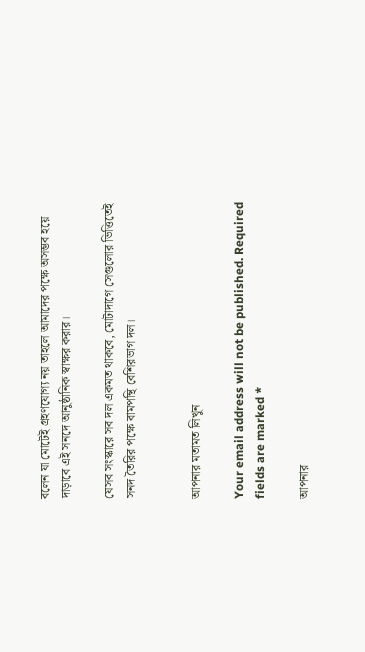বলেন যা মোটেই গ্রহণযোগ্য নয় তাহলে আমাদের পক্ষে অসম্ভব হয়ে দাড়াবে এই সনদে আনুষ্ঠানিক স্বাক্ষর করার।

যেসব সংস্কারে সব দল একমত থাকবে, মোটাদাগে সেগুলোর ভিত্তিতেই সনদ তৈরির পক্ষে বামপন্থি বেশিরভাগ দল।


আপনার মতামত লিখুন

Your email address will not be published. Required fields are marked *

আপনার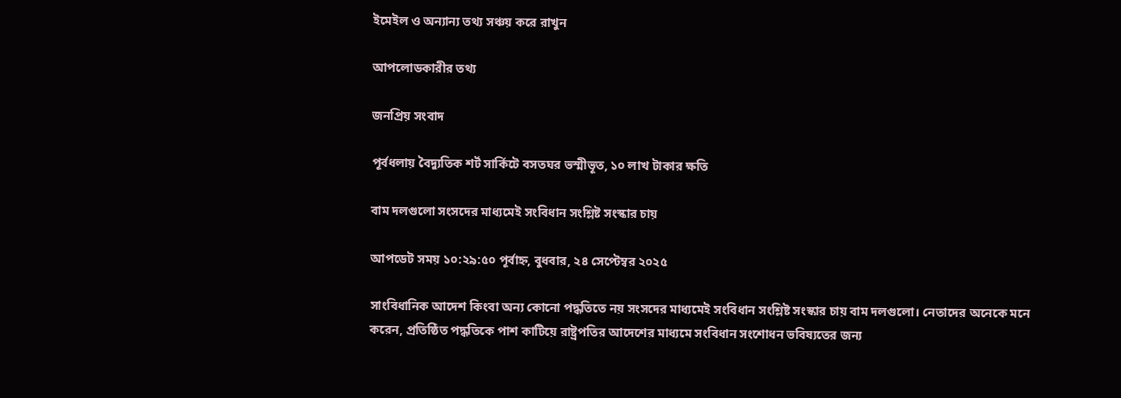ইমেইল ও অন্যান্য তথ্য সঞ্চয় করে রাখুন

আপলোডকারীর তথ্য

জনপ্রিয় সংবাদ

পূর্বধলায় বৈদ্যুতিক শর্ট সার্কিটে বসতঘর ভস্মীভূত, ১০ লাখ টাকার ক্ষতি

বাম দলগুলো সংসদের মাধ্যমেই সংবিধান সংশ্লিষ্ট সংস্কার চায়

আপডেট সময় ১০:২৯:৫০ পূর্বাহ্ন, বুধবার, ২৪ সেপ্টেম্বর ২০২৫

সাংবিধানিক আদেশ কিংবা অন্য কোনো পদ্ধতিতে নয় সংসদের মাধ্যমেই সংবিধান সংশ্লিষ্ট সংস্কার চায় বাম দলগুলো। নেতাদের অনেকে মনে করেন, প্রতিষ্ঠিত পদ্ধতিকে পাশ কাটিয়ে রাষ্ট্রপতির আদেশের মাধ্যমে সংবিধান সংশোধন ভবিষ্যতের জন্য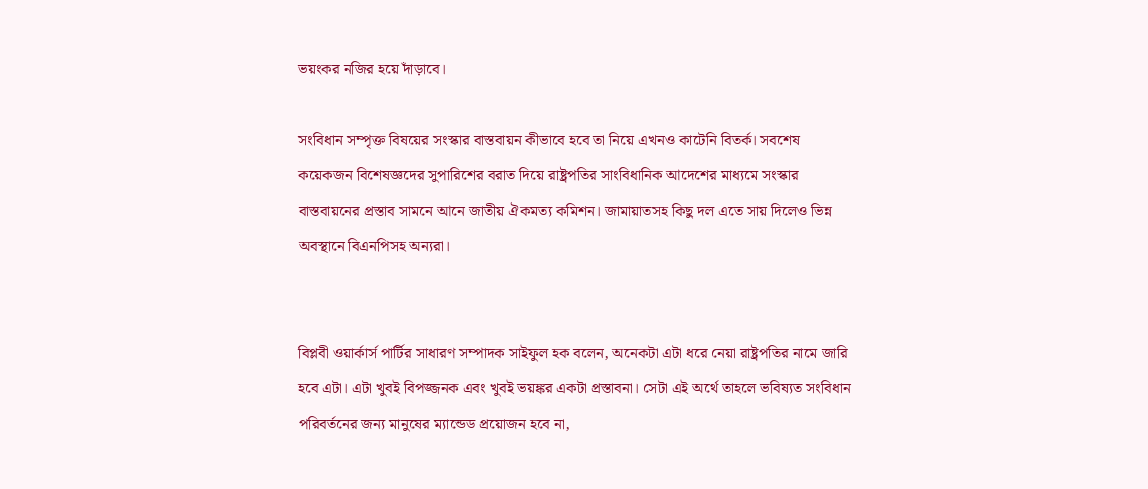ভয়ংকর নজির হয়ে দাঁড়াবে।

সংবিধান সম্পৃক্ত বিষয়ের সংস্কার বাস্তবায়ন কীভাবে হবে তা নিয়ে এখনও কাটেনি বিতর্ক। সবশেষ কয়েকজন বিশেষজ্ঞদের সুপারিশের বরাত দিয়ে রাষ্ট্রপতির সাংবিধানিক আদেশের মাধ্যমে সংস্কার বাস্তবায়নের প্রস্তাব সামনে আনে জাতীয় ঐকমত্য কমিশন। জামায়াতসহ কিছু দল এতে সায় দিলেও ভিন্ন অবস্থানে বিএনপিসহ অন্যরা।


বিপ্লবী ওয়ার্কার্স পার্টির সাধারণ সম্পাদক সাইফুল হক বলেন, অনেকটা এটা ধরে নেয়া রাষ্ট্রপতির নামে জারি হবে এটা। এটা খুবই বিপজ্জনক এবং খুবই ভয়ঙ্কর একটা প্রস্তাবনা। সেটা এই অর্থে তাহলে ভবিষ্যত সংবিধান পরিবর্তনের জন্য মানুষের ম্যান্ডেড প্রয়োজন হবে না,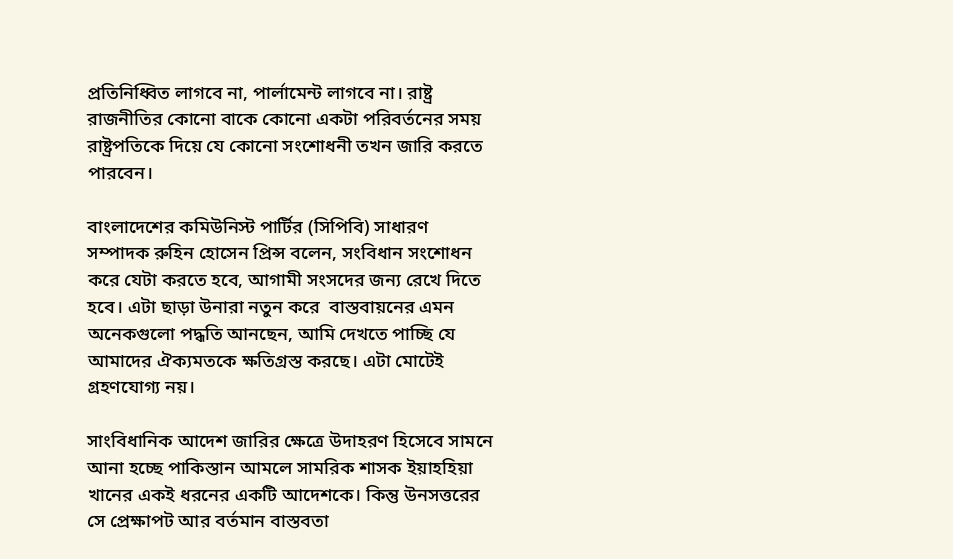প্রতিনিধ্বিত লাগবে না, পার্লামেন্ট লাগবে না। রাষ্ট্র রাজনীতির কোনো বাকে কোনো একটা পরিবর্তনের সময় রাষ্ট্রপতিকে দিয়ে যে কোনো সংশোধনী তখন জারি করতে পারবেন।

বাংলাদেশের কমিউনিস্ট পার্টির (সিপিবি) সাধারণ সম্পাদক রুহিন হোসেন প্রিন্স বলেন, সংবিধান সংশোধন করে যেটা করতে হবে, আগামী সংসদের জন্য রেখে দিতে হবে। এটা ছাড়া উনারা নতুন করে  বাস্তবায়নের এমন অনেকগুলো পদ্ধতি আনছেন, আমি দেখতে পাচ্ছি যে আমাদের ঐক্যমতকে ক্ষতিগ্রস্ত করছে। এটা মোটেই গ্রহণযোগ্য নয়।

সাংবিধানিক আদেশ জারির ক্ষেত্রে উদাহরণ হিসেবে সামনে আনা হচ্ছে পাকিস্তান আমলে সামরিক শাসক ইয়াহহিয়া খানের একই ধরনের একটি আদেশকে। কিন্তু উনসত্তরের সে প্রেক্ষাপট আর বর্তমান বাস্তবতা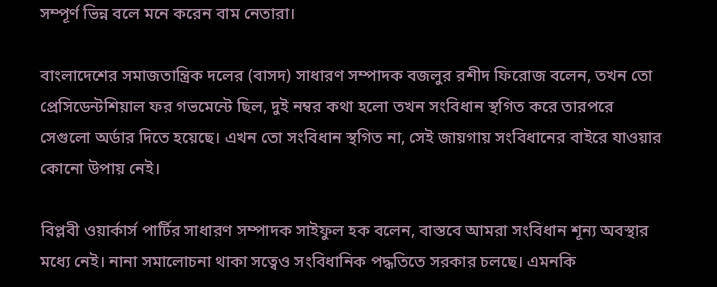সম্পূর্ণ ভিন্ন বলে মনে করেন বাম নেতারা।

বাংলাদেশের সমাজতান্ত্রিক দলের (বাসদ) সাধারণ সম্পাদক বজলুর রশীদ ফিরোজ বলেন, তখন তো প্রেসিডেন্টশিয়াল ফর গভমেন্টে ছিল, দুই নম্বর কথা হলো তখন সংবিধান স্থগিত করে তারপরে সেগুলো অর্ডার দিতে হয়েছে। এখন তো সংবিধান স্থগিত না, সেই জায়গায় সংবিধানের বাইরে যাওয়ার কোনো উপায় নেই।

বিপ্লবী ওয়ার্কার্স পার্টির সাধারণ সম্পাদক সাইফুল হক বলেন, বাস্তবে আমরা সংবিধান শূন্য অবস্থার মধ্যে নেই। নানা সমালোচনা থাকা সত্বেও সংবিধানিক পদ্ধতিতে সরকার চলছে। এমনকি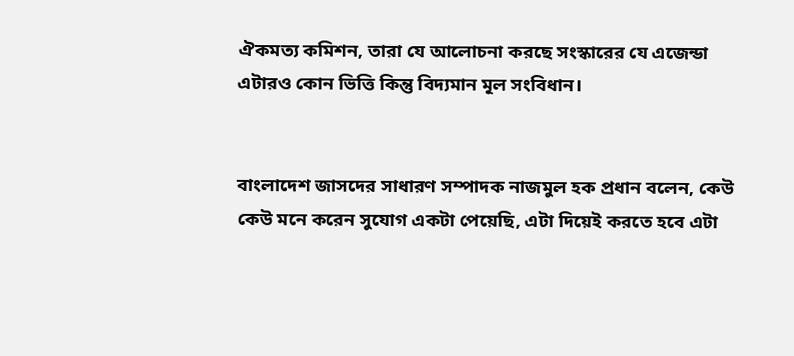ঐকমত্য কমিশন, তারা যে আলোচনা করছে সংস্কারের যে এজেন্ডা এটারও কোন ভিত্তি কিন্তু বিদ্যমান মূল সংবিধান।


বাংলাদেশ জাসদের সাধারণ সম্পাদক নাজমুল হক প্রধান বলেন, কেউ কেউ মনে করেন সুযোগ একটা পেয়েছি, এটা দিয়েই করতে হবে এটা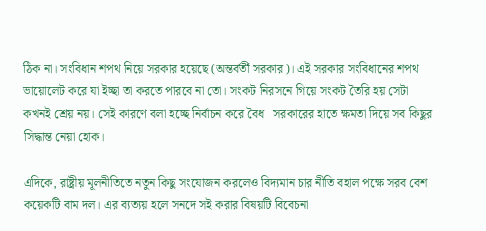ঠিক না। সংবিধান শপথ নিয়ে সরকার হয়েছে (অন্তর্বর্তী সরকার)। এই সরকার সংবিধানের শপথ ভায়োলেট করে যা ইচ্ছা তা করতে পারবে না তো। সংকট নিরসনে গিয়ে সংকট তৈরি হয় সেটা কখনই শ্রেয় নয়। সেই কারণে বলা হচ্ছে নির্বাচন করে বৈধ   সরকারের হাতে ক্ষমতা দিয়ে সব কিছুর সিদ্ধান্ত নেয়া হোক।

এদিকে, রাষ্ট্রীয় মূলনীতিতে নতুন কিছু সংযোজন করলেও বিদ্যমান চার নীতি বহাল পক্ষে সরব বেশ কয়েকটি বাম দল। এর ব্যত্যয় হলে সনদে সই করার বিষয়টি বিবেচনা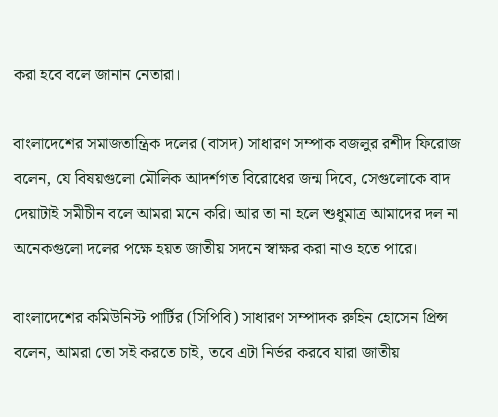করা হবে বলে জানান নেতারা।

বাংলাদেশের সমাজতান্ত্রিক দলের (বাসদ) সাধারণ সম্পাক বজলুর রশীদ ফিরোজ বলেন, যে বিষয়গুলো মৌলিক আদর্শগত বিরোধের জন্ম দিবে, সেগুলোকে বাদ দেয়াটাই সমীচীন বলে আমরা মনে করি। আর তা না হলে শুধুমাত্র আমাদের দল না অনেকগুলো দলের পক্ষে হয়ত জাতীয় সদনে স্বাক্ষর করা নাও হতে পারে।

বাংলাদেশের কমিউনিস্ট পার্টির (সিপিবি) সাধারণ সম্পাদক রুহিন হোসেন প্রিন্স বলেন, আমরা তো সই করতে চাই, তবে এটা নির্ভর করবে যারা জাতীয়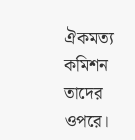ঐকমত্য কমিশন তাদের ওপরে।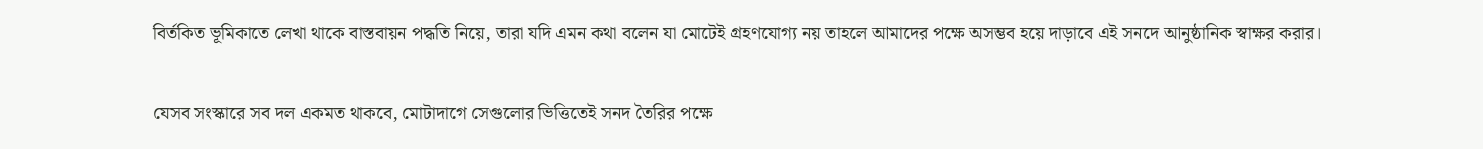বির্তকিত ভূমিকাতে লেখা থাকে বাস্তবায়ন পদ্ধতি নিয়ে, তারা যদি এমন কথা বলেন যা মোটেই গ্রহণযোগ্য নয় তাহলে আমাদের পক্ষে অসম্ভব হয়ে দাড়াবে এই সনদে আনুষ্ঠানিক স্বাক্ষর করার।

যেসব সংস্কারে সব দল একমত থাকবে, মোটাদাগে সেগুলোর ভিত্তিতেই সনদ তৈরির পক্ষে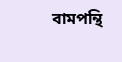বামপন্থি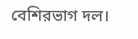বেশিরভাগ দল।